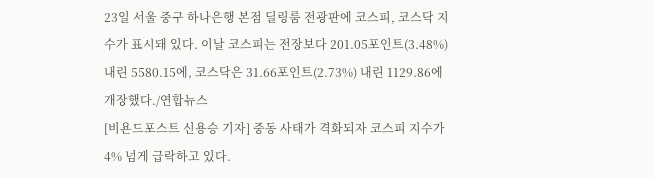23일 서울 중구 하나은행 본점 딜링룸 전광판에 코스피, 코스닥 지수가 표시돼 있다. 이날 코스피는 전장보다 201.05포인트(3.48%) 내린 5580.15에, 코스닥은 31.66포인트(2.73%) 내린 1129.86에 개장했다./연합뉴스
[비욘드포스트 신용승 기자] 중동 사태가 격화되자 코스피 지수가 4% 넘게 급락하고 있다.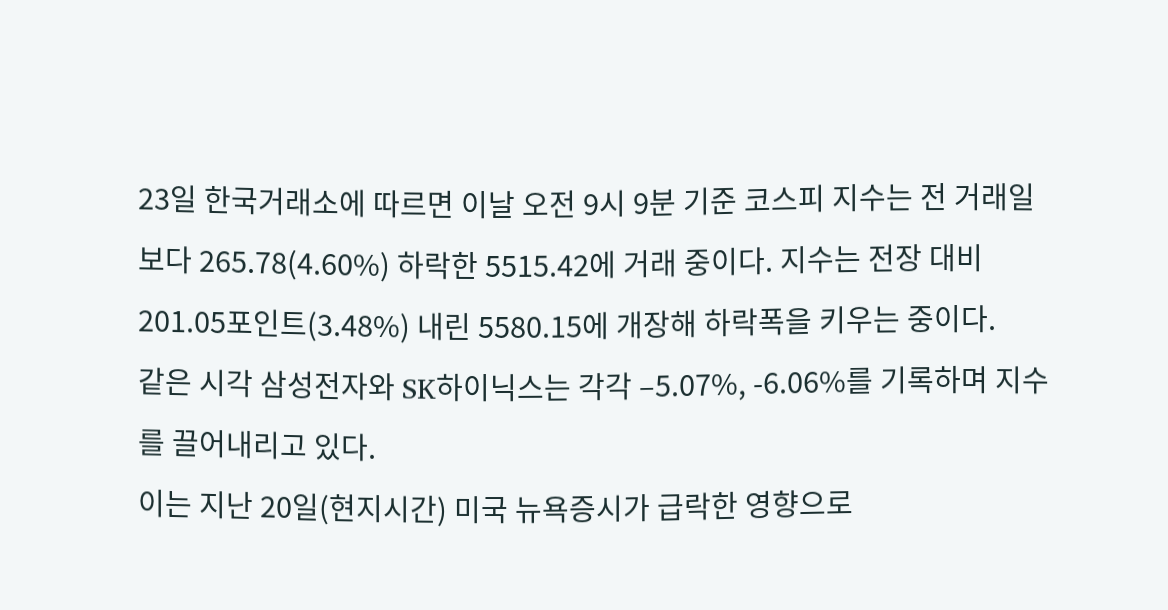23일 한국거래소에 따르면 이날 오전 9시 9분 기준 코스피 지수는 전 거래일 보다 265.78(4.60%) 하락한 5515.42에 거래 중이다. 지수는 전장 대비 201.05포인트(3.48%) 내린 5580.15에 개장해 하락폭을 키우는 중이다.
같은 시각 삼성전자와 SK하이닉스는 각각 –5.07%, -6.06%를 기록하며 지수를 끌어내리고 있다.
이는 지난 20일(현지시간) 미국 뉴욕증시가 급락한 영향으로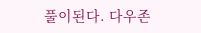풀이된다. 다우존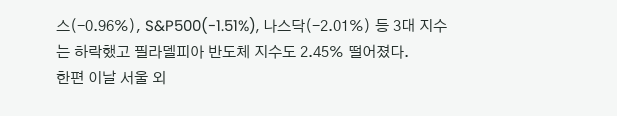스(-0.96%), S&P500(-1.51%), 나스닥(-2.01%) 등 3대 지수는 하락했고 필라델피아 반도체 지수도 2.45% 떨어졌다.
한편 이날 서울 외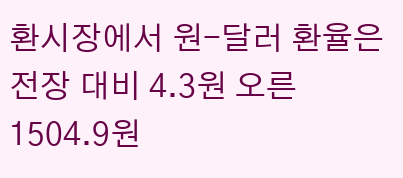환시장에서 원-달러 환율은 전장 대비 4.3원 오른 1504.9원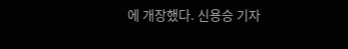에 개장했다. 신용승 기자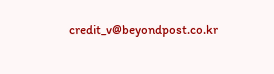credit_v@beyondpost.co.kr